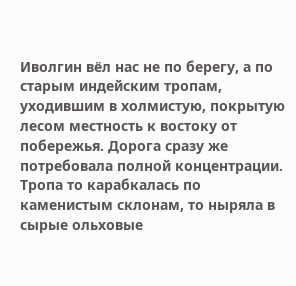Иволгин вёл нас не по берегу, а по старым индейским тропам, уходившим в холмистую, покрытую лесом местность к востоку от побережья. Дорога сразу же потребовала полной концентрации. Тропа то карабкалась по каменистым склонам, то ныряла в сырые ольховые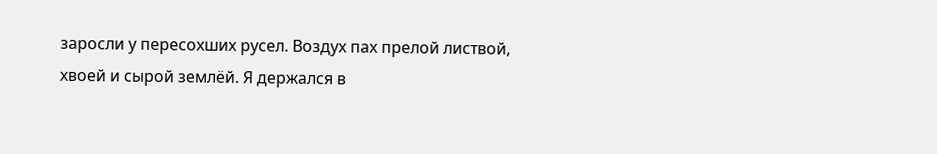заросли у пересохших русел. Воздух пах прелой листвой, хвоей и сырой землёй. Я держался в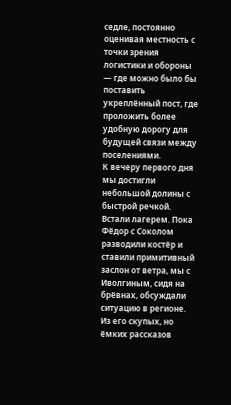седле, постоянно оценивая местность с точки зрения логистики и обороны — где можно было бы поставить укреплённый пост, где проложить более удобную дорогу для будущей связи между поселениями.
К вечеру первого дня мы достигли небольшой долины с быстрой речкой. Встали лагерем. Пока Фёдор с Соколом разводили костёр и ставили примитивный заслон от ветра, мы с Иволгиным, сидя на брёвнах, обсуждали ситуацию в регионе. Из его скупых, но ёмких рассказов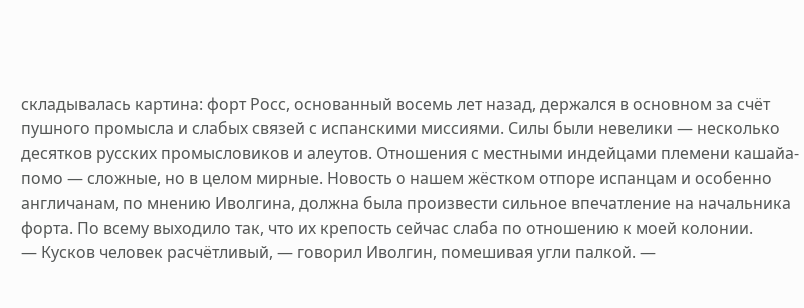складывалась картина: форт Росс, основанный восемь лет назад, держался в основном за счёт пушного промысла и слабых связей с испанскими миссиями. Силы были невелики — несколько десятков русских промысловиков и алеутов. Отношения с местными индейцами племени кашайа-помо — сложные, но в целом мирные. Новость о нашем жёстком отпоре испанцам и особенно англичанам, по мнению Иволгина, должна была произвести сильное впечатление на начальника форта. По всему выходило так, что их крепость сейчас слаба по отношению к моей колонии.
— Кусков человек расчётливый, — говорил Иволгин, помешивая угли палкой. —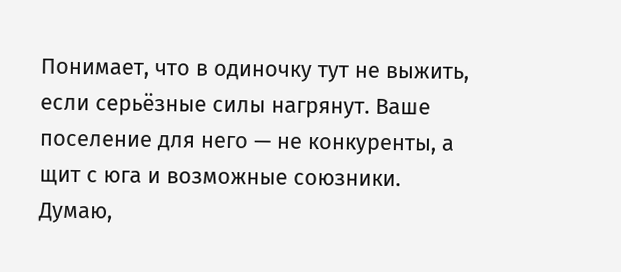Понимает, что в одиночку тут не выжить, если серьёзные силы нагрянут. Ваше поселение для него — не конкуренты, а щит с юга и возможные союзники. Думаю,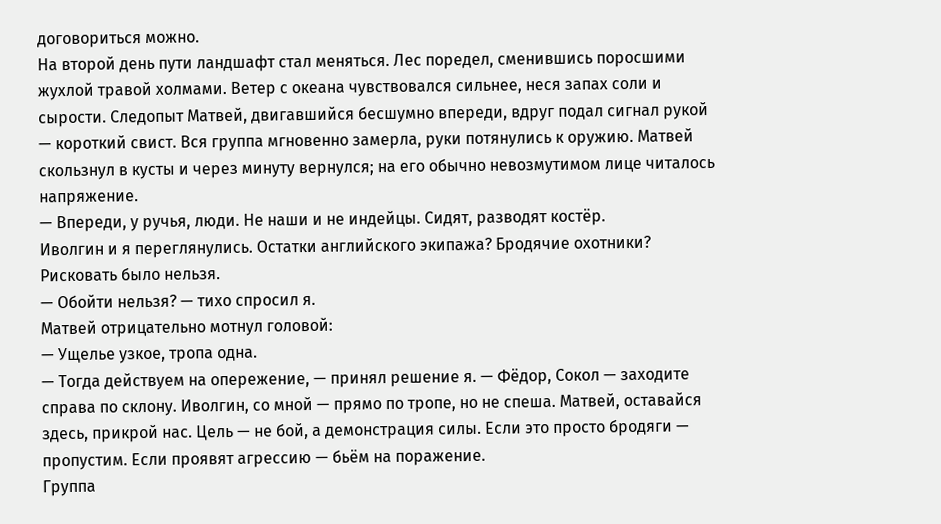договориться можно.
На второй день пути ландшафт стал меняться. Лес поредел, сменившись поросшими жухлой травой холмами. Ветер с океана чувствовался сильнее, неся запах соли и сырости. Следопыт Матвей, двигавшийся бесшумно впереди, вдруг подал сигнал рукой — короткий свист. Вся группа мгновенно замерла, руки потянулись к оружию. Матвей скользнул в кусты и через минуту вернулся; на его обычно невозмутимом лице читалось напряжение.
— Впереди, у ручья, люди. Не наши и не индейцы. Сидят, разводят костёр.
Иволгин и я переглянулись. Остатки английского экипажа? Бродячие охотники? Рисковать было нельзя.
— Обойти нельзя? — тихо спросил я.
Матвей отрицательно мотнул головой:
— Ущелье узкое, тропа одна.
— Тогда действуем на опережение, — принял решение я. — Фёдор, Сокол — заходите справа по склону. Иволгин, со мной — прямо по тропе, но не спеша. Матвей, оставайся здесь, прикрой нас. Цель — не бой, а демонстрация силы. Если это просто бродяги — пропустим. Если проявят агрессию — бьём на поражение.
Группа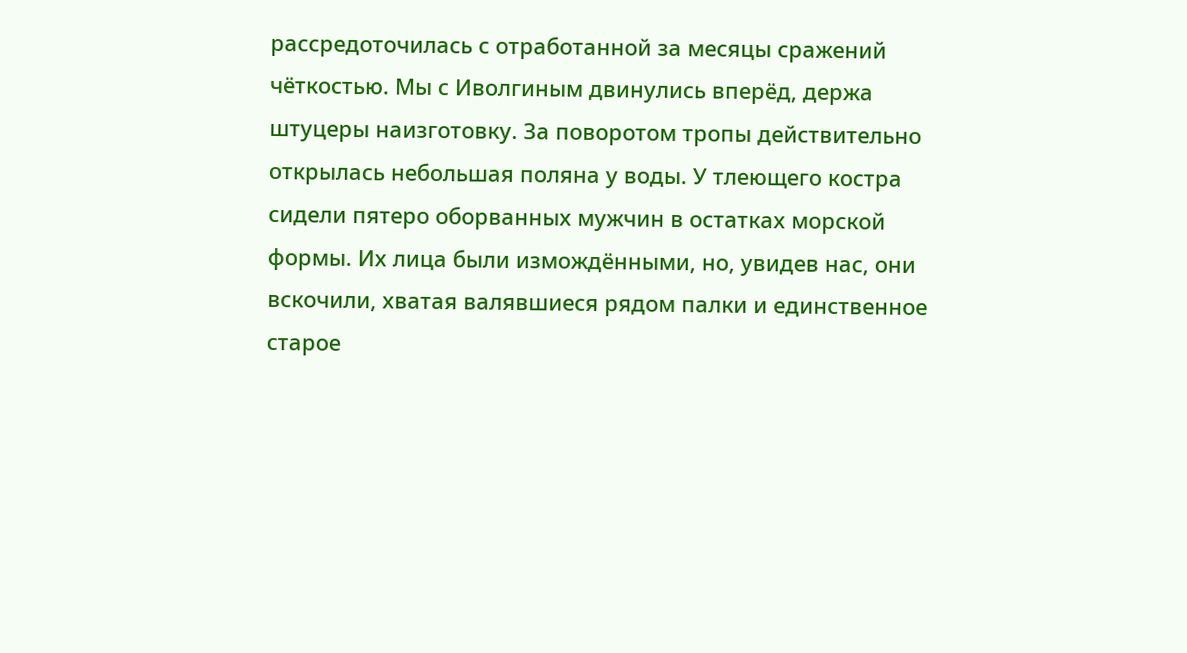рассредоточилась с отработанной за месяцы сражений чёткостью. Мы с Иволгиным двинулись вперёд, держа штуцеры наизготовку. За поворотом тропы действительно открылась небольшая поляна у воды. У тлеющего костра сидели пятеро оборванных мужчин в остатках морской формы. Их лица были измождёнными, но, увидев нас, они вскочили, хватая валявшиеся рядом палки и единственное старое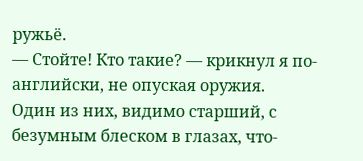ружьё.
— Стойте! Кто такие? — крикнул я по-английски, не опуская оружия.
Один из них, видимо старший, с безумным блеском в глазах, что-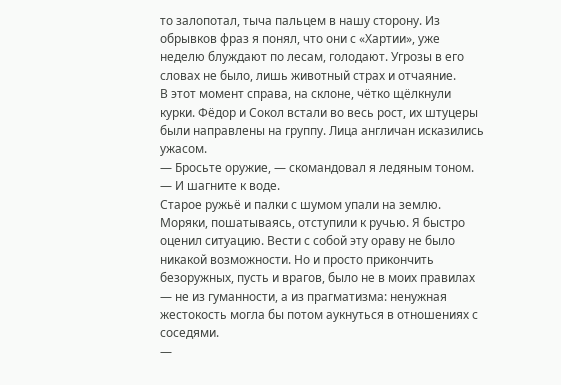то залопотал, тыча пальцем в нашу сторону. Из обрывков фраз я понял, что они с «Хартии», уже неделю блуждают по лесам, голодают. Угрозы в его словах не было, лишь животный страх и отчаяние.
В этот момент справа, на склоне, чётко щёлкнули курки. Фёдор и Сокол встали во весь рост, их штуцеры были направлены на группу. Лица англичан исказились ужасом.
— Бросьте оружие, — скомандовал я ледяным тоном. — И шагните к воде.
Старое ружьё и палки с шумом упали на землю. Моряки, пошатываясь, отступили к ручью. Я быстро оценил ситуацию. Вести с собой эту ораву не было никакой возможности. Но и просто прикончить безоружных, пусть и врагов, было не в моих правилах — не из гуманности, а из прагматизма: ненужная жестокость могла бы потом аукнуться в отношениях с соседями.
—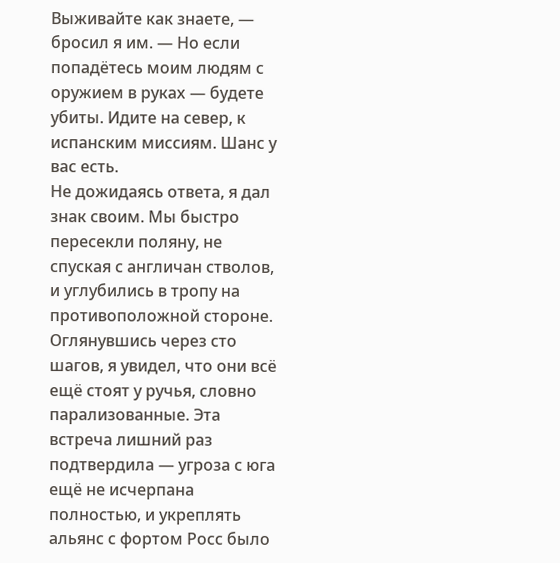Выживайте как знаете, — бросил я им. — Но если попадётесь моим людям с оружием в руках — будете убиты. Идите на север, к испанским миссиям. Шанс у вас есть.
Не дожидаясь ответа, я дал знак своим. Мы быстро пересекли поляну, не спуская с англичан стволов, и углубились в тропу на противоположной стороне. Оглянувшись через сто шагов, я увидел, что они всё ещё стоят у ручья, словно парализованные. Эта встреча лишний раз подтвердила — угроза с юга ещё не исчерпана полностью, и укреплять альянс с фортом Росс было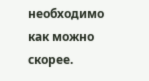необходимо как можно скорее.